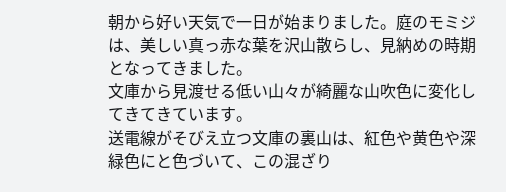朝から好い天気で一日が始まりました。庭のモミジは、美しい真っ赤な葉を沢山散らし、見納めの時期となってきました。
文庫から見渡せる低い山々が綺麗な山吹色に変化してきてきています。
送電線がそびえ立つ文庫の裏山は、紅色や黄色や深緑色にと色づいて、この混ざり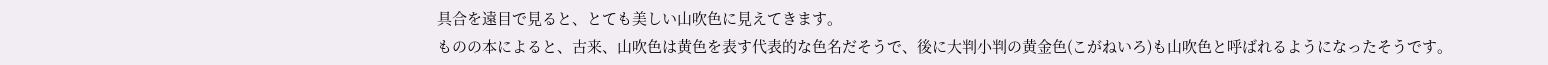具合を遠目で見ると、とても美しい山吹色に見えてきます。
ものの本によると、古来、山吹色は黄色を表す代表的な色名だそうで、後に大判小判の黄金色(こがねいろ)も山吹色と呼ばれるようになったそうです。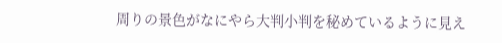周りの景色がなにやら大判小判を秘めているように見え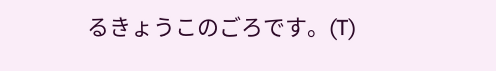るきょうこのごろです。(T)